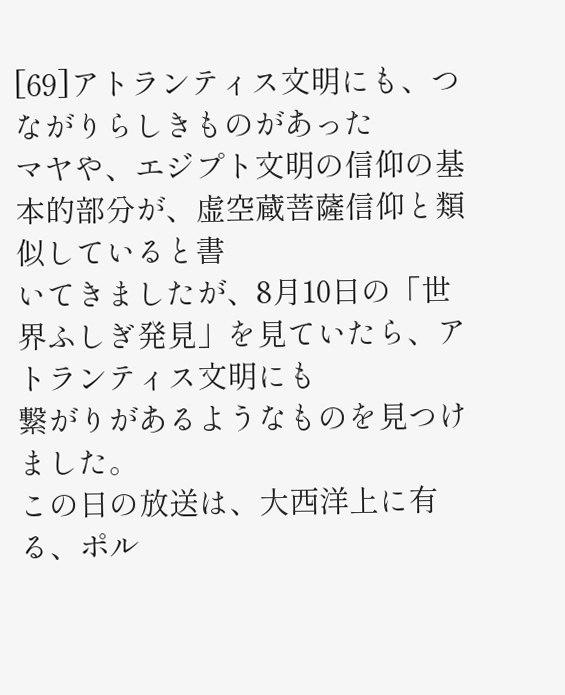[69]アトランティス文明にも、つながりらしきものがあった
マヤや、エジプト文明の信仰の基本的部分が、虚空蔵菩薩信仰と類似していると書
いてきましたが、8月10日の「世界ふしぎ発見」を見ていたら、アトランティス文明にも
繋がりがあるようなものを見つけました。
この日の放送は、大西洋上に有る、ポル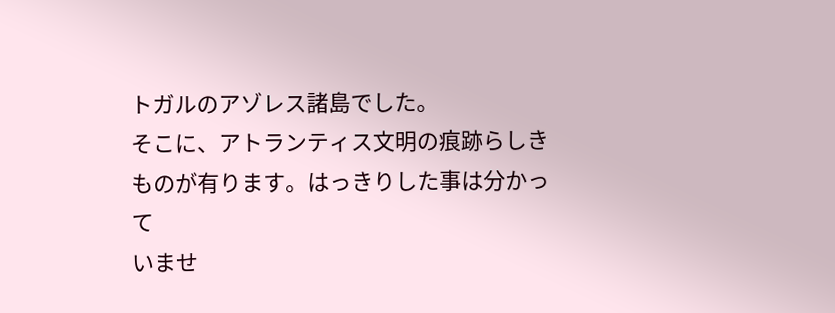トガルのアゾレス諸島でした。
そこに、アトランティス文明の痕跡らしきものが有ります。はっきりした事は分かって
いませ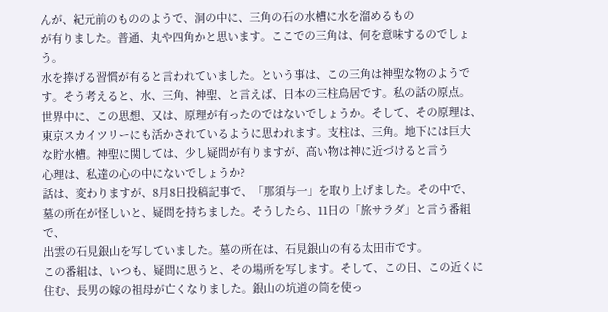んが、紀元前のもののようで、洞の中に、三角の石の水槽に水を溜めるもの
が有りました。普通、丸や四角かと思います。ここでの三角は、何を意味するのでしょう。
水を捧げる習慣が有ると言われていました。という事は、この三角は神聖な物のようで
す。そう考えると、水、三角、神聖、と言えば、日本の三柱鳥居です。私の話の原点。
世界中に、この思想、又は、原理が有ったのではないでしょうか。そして、その原理は、
東京スカイツリーにも活かされているように思われます。支柱は、三角。地下には巨大
な貯水槽。神聖に関しては、少し疑問が有りますが、高い物は神に近づけると言う
心理は、私達の心の中にないでしょうか?
話は、変わりますが、8月8日投稿記事で、「那須与一」を取り上げました。その中で、
墓の所在が怪しいと、疑問を持ちました。そうしたら、11日の「旅サラダ」と言う番組で、
出雲の石見銀山を写していました。墓の所在は、石見銀山の有る太田市です。
この番組は、いつも、疑問に思うと、その場所を写します。そして、この日、この近くに
住む、長男の嫁の祖母が亡くなりました。銀山の坑道の筒を使っ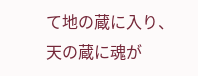て地の蔵に入り、
天の蔵に魂が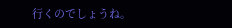行くのでしょうね。